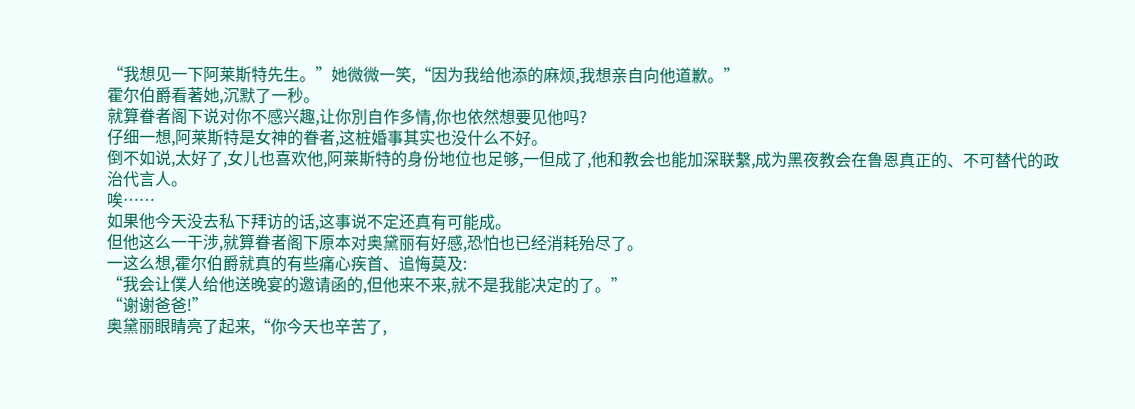“我想见一下阿莱斯特先生。”她微微一笑,“因为我给他添的麻烦,我想亲自向他道歉。”
霍尔伯爵看著她,沉默了一秒。
就算眷者阁下说对你不感兴趣,让你別自作多情,你也依然想要见他吗?
仔细一想,阿莱斯特是女神的眷者,这桩婚事其实也没什么不好。
倒不如说,太好了,女儿也喜欢他,阿莱斯特的身份地位也足够,一但成了,他和教会也能加深联繫,成为黑夜教会在鲁恩真正的、不可替代的政治代言人。
唉……
如果他今天没去私下拜访的话,这事说不定还真有可能成。
但他这么一干涉,就算眷者阁下原本对奥黛丽有好感,恐怕也已经消耗殆尽了。
一这么想,霍尔伯爵就真的有些痛心疾首、追悔莫及:
“我会让僕人给他送晚宴的邀请函的,但他来不来,就不是我能决定的了。”
“谢谢爸爸!”
奥黛丽眼睛亮了起来,“你今天也辛苦了,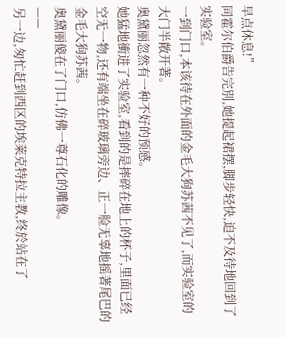早点休息!”
同霍尔伯爵告完別,她提起裙摆,脚步轻快,迫不及待地回到了实验室。
一到门口,本该待在外面的金毛大狗苏茜不见了,而实验室的大门半敞开著。
奥黛丽忽然有一种不好的预感。
她猛地衝进了实验室,看到的是摔碎在地上的杯子,里面已经空无一物,还有端坐在碎玻璃旁边、正一脸无辜地摇著尾巴的金毛大狗苏茜。
奥黛丽傻在了门口,仿佛一尊石化的雕像。
——
另一边,匆忙赶到西区的埃莱克特拉主教,终於站在了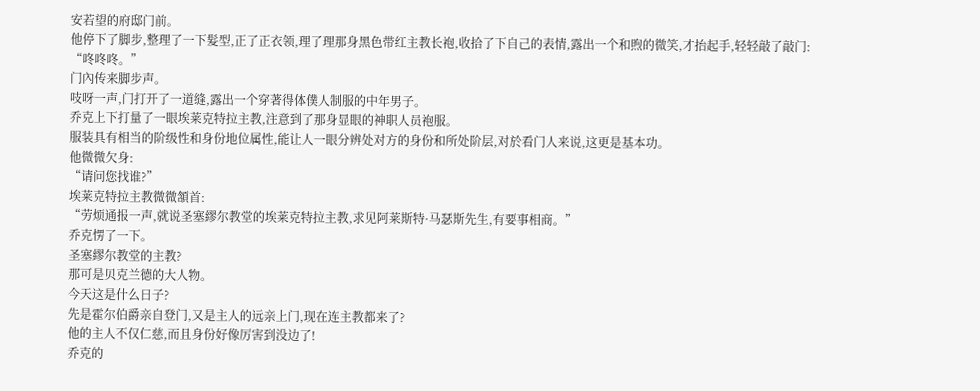安若望的府邸门前。
他停下了脚步,整理了一下髮型,正了正衣领,理了理那身黑色带红主教长袍,收拾了下自己的表情,露出一个和煦的微笑,才抬起手,轻轻敲了敲门:
“咚咚咚。”
门內传来脚步声。
吱呀一声,门打开了一道缝,露出一个穿著得体僕人制服的中年男子。
乔克上下打量了一眼埃莱克特拉主教,注意到了那身显眼的神职人员袍服。
服装具有相当的阶级性和身份地位属性,能让人一眼分辨处对方的身份和所处阶层,对於看门人来说,这更是基本功。
他微微欠身:
“请问您找谁?”
埃莱克特拉主教微微頷首:
“劳烦通报一声,就说圣塞繆尔教堂的埃莱克特拉主教,求见阿莱斯特·马瑟斯先生,有要事相商。”
乔克愣了一下。
圣塞繆尔教堂的主教?
那可是贝克兰德的大人物。
今天这是什么日子?
先是霍尔伯爵亲自登门,又是主人的远亲上门,现在连主教都来了?
他的主人不仅仁慈,而且身份好像厉害到没边了!
乔克的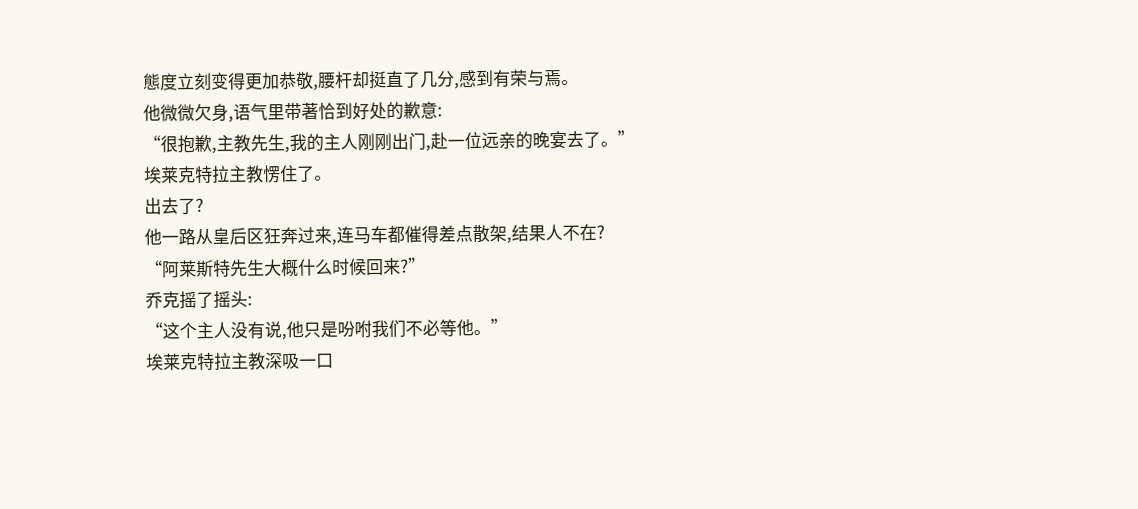態度立刻变得更加恭敬,腰杆却挺直了几分,感到有荣与焉。
他微微欠身,语气里带著恰到好处的歉意:
“很抱歉,主教先生,我的主人刚刚出门,赴一位远亲的晚宴去了。”
埃莱克特拉主教愣住了。
出去了?
他一路从皇后区狂奔过来,连马车都催得差点散架,结果人不在?
“阿莱斯特先生大概什么时候回来?”
乔克摇了摇头:
“这个主人没有说,他只是吩咐我们不必等他。”
埃莱克特拉主教深吸一口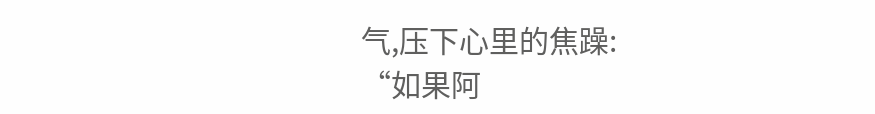气,压下心里的焦躁:
“如果阿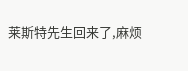莱斯特先生回来了,麻烦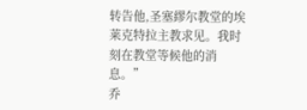转告他,圣塞繆尔教堂的埃莱克特拉主教求见。我时刻在教堂等候他的消息。”
乔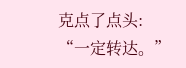克点了点头:
“一定转达。”